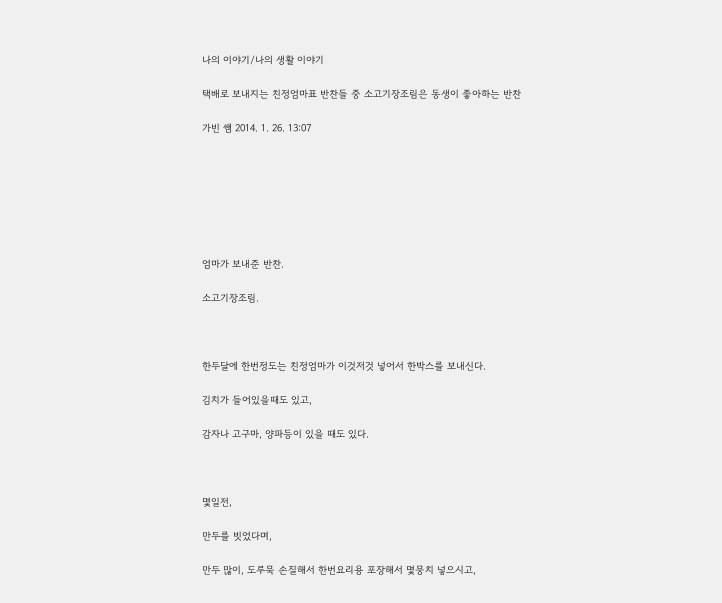나의 이야기/나의 생활 이야기

택배로 보내지는 친정엄마표 반찬들 중 소고기장조림은 동생이 좋아하는 반찬

가빈 쌤 2014. 1. 26. 13:07







엄마가 보내준 반찬.

소고기장조림.



한두달에 한번정도는 친정엄마가 이것저것 넣어서 한박스를 보내신다.

김치가 들어있을때도 있고,

감자나 고구마, 양파등이 있을 때도 있다.



몇일전,

만두를 빗었다며,

만두 많이, 도루묵 손질해서 한번요리용 포장해서 몇뭉치 넣으시고,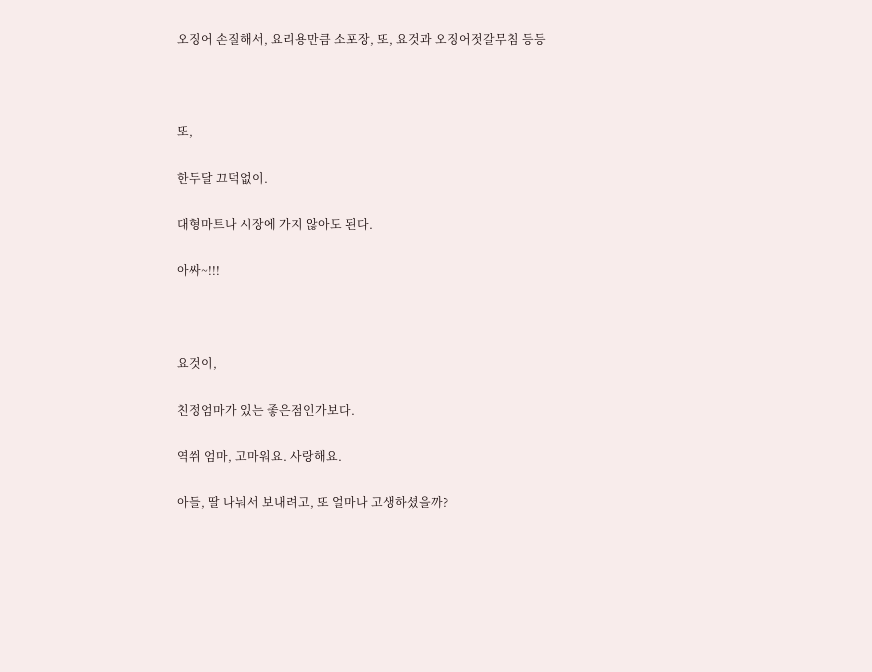오징어 손질해서, 요리용만큼 소포장, 또, 요것과 오징어젓갈무침 등등



또,

한두달 끄덕없이.

대형마트나 시장에 가지 않아도 된다.

아싸~!!!



요것이,

친정엄마가 있는 좋은점인가보다.

역쒸 엄마, 고마워요. 사랑해요.

아들, 딸 나눠서 보내려고, 또 얼마나 고생하셨을까?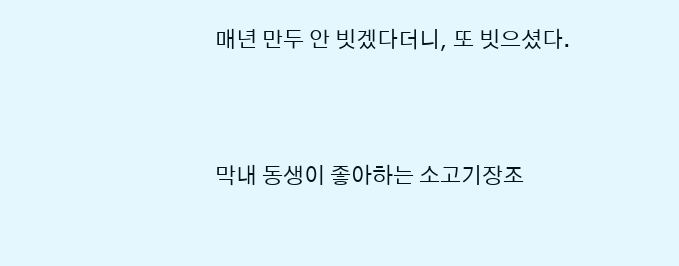매년 만두 안 빗겠다더니, 또 빗으셨다.



막내 동생이 좋아하는 소고기장조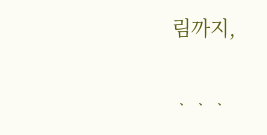림까지,

ᆞᆞᆞ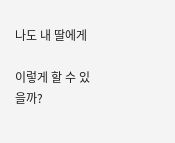나도 내 딸에게

이렇게 할 수 있을까?